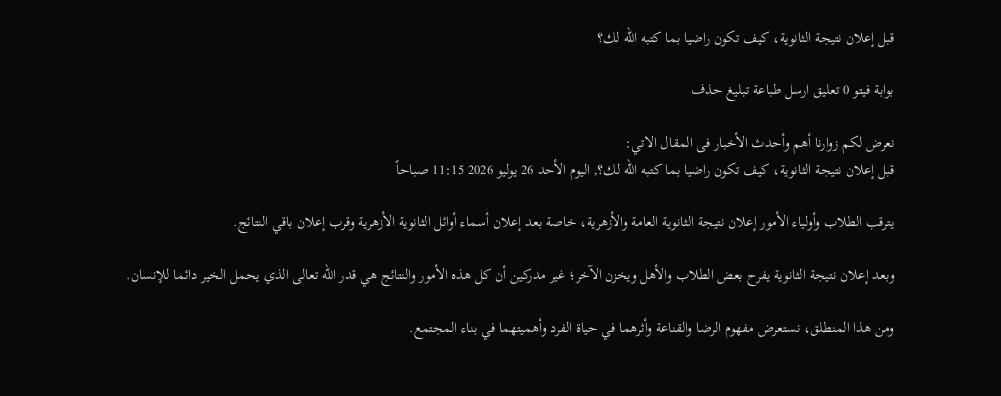قبل إعلان نتيجة الثانوية، كيف تكون راضيا بما كتبه الله لك؟

بوابة فيتو 0 تعليق ارسل طباعة تبليغ حذف

نعرض لكم زوارنا أهم وأحدث الأخبار فى المقال الاتي:
قبل إعلان نتيجة الثانوية، كيف تكون راضيا بما كتبه الله لك؟, اليوم الأحد 26 يوليو 2026 11:15 صباحاً

يترقب الطلاب وأولياء الأمور إعلان نتيجة الثانوية العامة والأزهرية، خاصة بعد إعلان أسماء أوائل الثانوية الأزهرية وقرب إعلان باقي النتائج.

وبعد إعلان نتيجة الثانوية يفرح بعض الطلاب والأهل ويخزن الآخر؛ غير مدركين أن كل هذه الأمور والنتائج هي قدر الله تعالى الذي يحمل الخير دائما للإنسان.

ومن هذا المنطلق، نستعرض مفهوم الرضا والقناعة وأثرهما في حياة الفرد وأهميتهما في بناء المجتمع.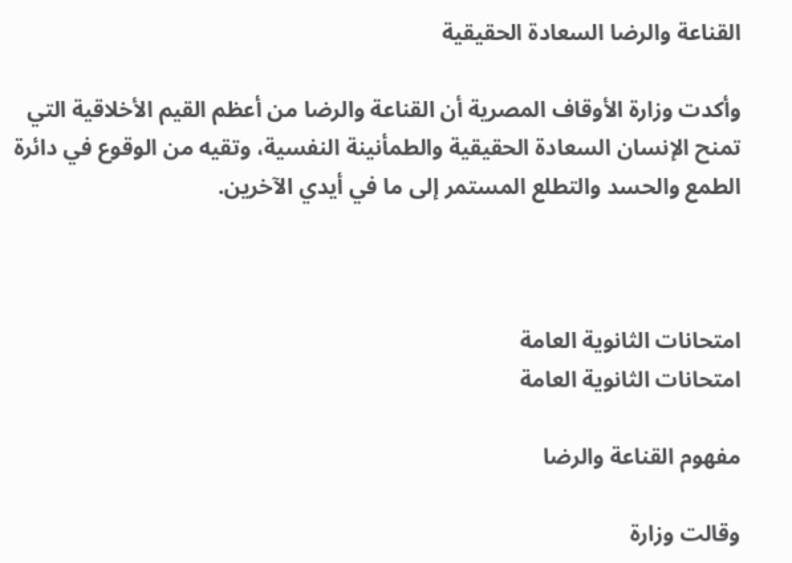القناعة والرضا السعادة الحقيقية

وأكدت وزارة الأوقاف المصرية أن القناعة والرضا من أعظم القيم الأخلاقية التي تمنح الإنسان السعادة الحقيقية والطمأنينة النفسية، وتقيه من الوقوع في دائرة الطمع والحسد والتطلع المستمر إلى ما في أيدي الآخرين.



امتحانات الثانوية العامة
امتحانات الثانوية العامة

مفهوم القناعة والرضا

وقالت وزارة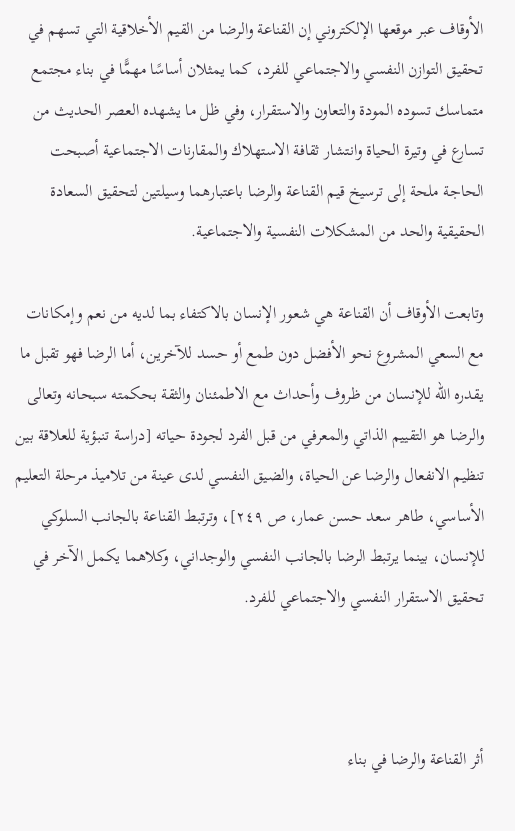الأوقاف عبر موقعها الإلكتروني إن القناعة والرضا من القيم الأخلاقية التي تسهم في تحقيق التوازن النفسي والاجتماعي للفرد، كما يمثلان أساسًا مهمًّا في بناء مجتمع متماسك تسوده المودة والتعاون والاستقرار، وفي ظل ما يشهده العصر الحديث من تسارع في وتيرة الحياة وانتشار ثقافة الاستهلاك والمقارنات الاجتماعية أصبحت الحاجة ملحة إلى ترسيخ قيم القناعة والرضا باعتبارهما وسيلتين لتحقيق السعادة الحقيقية والحد من المشكلات النفسية والاجتماعية.

وتابعت الأوقاف أن القناعة هي شعور الإنسان بالاكتفاء بما لديه من نعم وإمكانات مع السعي المشروع نحو الأفضل دون طمع أو حسد للآخرين، أما الرضا فهو تقبل ما يقدره الله للإنسان من ظروف وأحداث مع الاطمئنان والثقة بحكمته سبحانه وتعالى والرضا هو التقييم الذاتي والمعرفي من قبل الفرد لجودة حياته [دراسة تنبؤية للعلاقة بين تنظيم الانفعال والرضا عن الحياة، والضيق النفسي لدى عينة من تلاميذ مرحلة التعليم الأساسي، طاهر سعد حسن عمار، ص ٢٤٩]، وترتبط القناعة بالجانب السلوكي للإنسان، بينما يرتبط الرضا بالجانب النفسي والوجداني، وكلاهما يكمل الآخر في تحقيق الاستقرار النفسي والاجتماعي للفرد.



أثر القناعة والرضا في بناء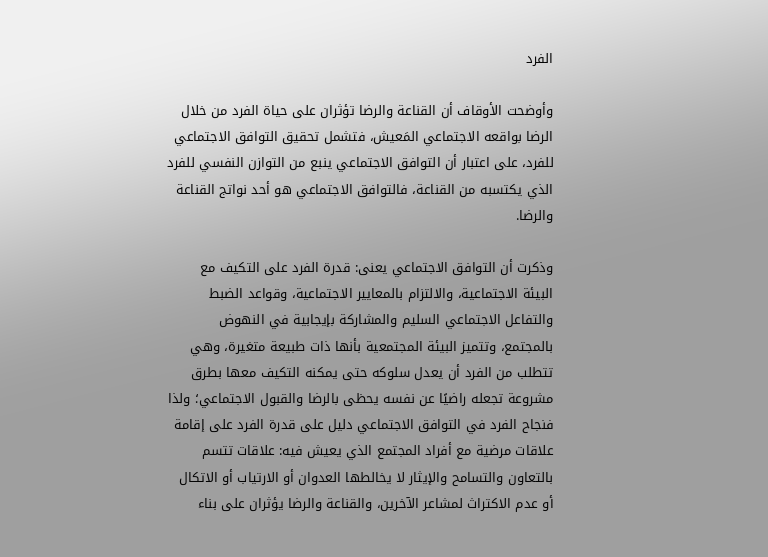الفرد

وأوضحت الأوقاف أن القناعة والرضا تؤثران على حياة الفرد من خلال الرضا بواقعه الاجتماعي المَعيش، فتشمل تحقيق التوافق الاجتماعي للفرد، على اعتبار أن التوافق الاجتماعي ينبع من التوازن النفسي للفرد الذي يكتسبه من القناعة، فالتوافق الاجتماعي هو أحد نواتج القناعة والرضا.

وذكرت أن التوافق الاجتماعي يعنى: قدرة الفرد على التكيف مع البيئة الاجتماعية، والالتزام بالمعايير الاجتماعية، وقواعد الضبط والتفاعل الاجتماعي السليم والمشاركة بإيجابية في النهوض بالمجتمع، وتتميز البيئة المجتمعية بأنها ذات طبيعة متغيرة، وهي تتطلب من الفرد أن يعدل سلوكه حتى يمكنه التكيف معها بطرق مشروعة تجعله راضيًا عن نفسه يحظى بالرضا والقبول الاجتماعي؛ ولذا فنجاح الفرد في التوافق الاجتماعي دليل على قدرة الفرد على إقامة علاقات مرضية مع أفراد المجتمع الذي يعيش فيه: علاقات تتسم بالتعاون والتسامح والإيثار لا يخالطها العدوان أو الارتياب أو الاتكال أو عدم الاكتراث لمشاعر الآخرين، والقناعة والرضا يؤثران على بناء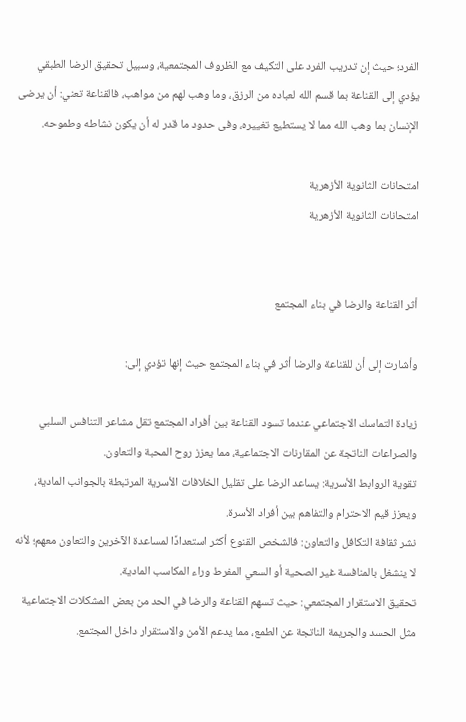الفرد؛ حيث إن تدريب الفرد على التكيف مع الظروف المجتمعية، وسبيل تحقيق الرضا الطبقي يؤدي إلى القناعة بما قسم الله لعباده من الرزق، وما وهب لهم من مواهب، فالقناعة تعني: أن يرضى الإنسان بما وهب الله مما لا يستطيع تغييره، وفى حدود ما قدر له أن يكون نشاطه وطموحه.

امتحانات الثانوية الأزهرية
امتحانات الثانوية الأزهرية


أثر القناعة والرضا في بناء المجتمع

وأشارت إلى أن للقناعة والرضا أثر في بناء المجتمع حيث إنها تؤدي إلى:

زيادة التماسك الاجتماعي عندما تسود القناعة بين أفراد المجتمع تقل مشاعر التنافس السلبي والصراعات الناتجة عن المقارنات الاجتماعية، مما يعزز روح المحبة والتعاون.
تقوية الروابط الأسرية: يساعد الرضا على تقليل الخلافات الأسرية المرتبطة بالجوانب المادية، ويعزز قيم الاحترام والتفاهم بين أفراد الأسرة.
نشر ثقافة التكافل والتعاون: فالشخص القنوع أكثر استعدادًا لمساعدة الآخرين والتعاون معهم؛ لأنه لا ينشغل بالمنافسة غير الصحية أو السعي المفرط وراء المكاسب المادية.
تحقيق الاستقرار المجتمعي: حيث تسهم القناعة والرضا في الحد من بعض المشكلات الاجتماعية مثل الحسد والجريمة الناتجة عن الطمع، مما يدعم الأمن والاستقرار داخل المجتمع.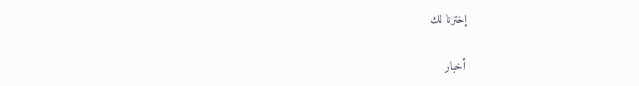إخترنا لك

أخبار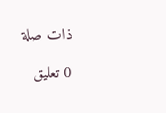ذات صلة

0 تعليق